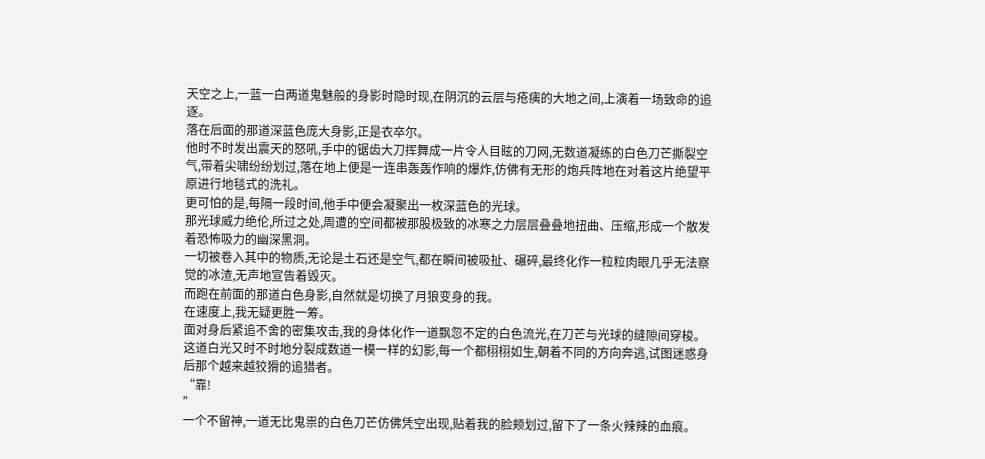天空之上,一蓝一白两道鬼魅般的身影时隐时现,在阴沉的云层与疮痍的大地之间,上演着一场致命的追逐。
落在后面的那道深蓝色庞大身影,正是衣卒尔。
他时不时发出震天的怒吼,手中的锯齿大刀挥舞成一片令人目眩的刀网,无数道凝练的白色刀芒撕裂空气,带着尖啸纷纷划过,落在地上便是一连串轰轰作响的爆炸,仿佛有无形的炮兵阵地在对着这片绝望平原进行地毯式的洗礼。
更可怕的是,每隔一段时间,他手中便会凝聚出一枚深蓝色的光球。
那光球威力绝伦,所过之处,周遭的空间都被那股极致的冰寒之力层层叠叠地扭曲、压缩,形成一个散发着恐怖吸力的幽深黑洞。
一切被卷入其中的物质,无论是土石还是空气,都在瞬间被吸扯、碾碎,最终化作一粒粒肉眼几乎无法察觉的冰渣,无声地宣告着毁灭。
而跑在前面的那道白色身影,自然就是切换了月狼变身的我。
在速度上,我无疑更胜一筹。
面对身后紧追不舍的密集攻击,我的身体化作一道飘忽不定的白色流光,在刀芒与光球的缝隙间穿梭。
这道白光又时不时地分裂成数道一模一样的幻影,每一个都栩栩如生,朝着不同的方向奔逃,试图迷惑身后那个越来越狡猾的追猎者。
“靠!
”
一个不留神,一道无比鬼祟的白色刀芒仿佛凭空出现,贴着我的脸颊划过,留下了一条火辣辣的血痕。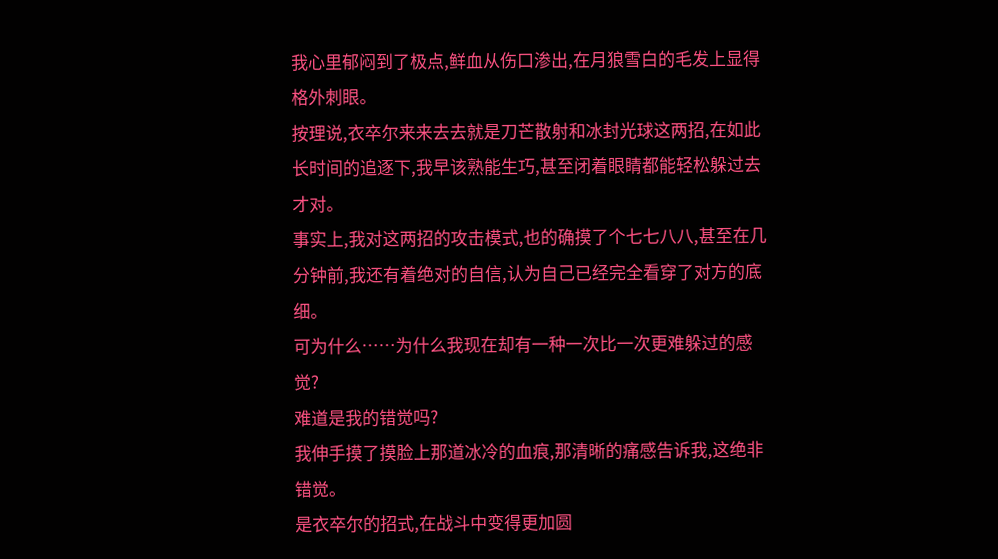我心里郁闷到了极点,鲜血从伤口渗出,在月狼雪白的毛发上显得格外刺眼。
按理说,衣卒尔来来去去就是刀芒散射和冰封光球这两招,在如此长时间的追逐下,我早该熟能生巧,甚至闭着眼睛都能轻松躲过去才对。
事实上,我对这两招的攻击模式,也的确摸了个七七八八,甚至在几分钟前,我还有着绝对的自信,认为自己已经完全看穿了对方的底细。
可为什么……为什么我现在却有一种一次比一次更难躲过的感觉?
难道是我的错觉吗?
我伸手摸了摸脸上那道冰冷的血痕,那清晰的痛感告诉我,这绝非错觉。
是衣卒尔的招式,在战斗中变得更加圆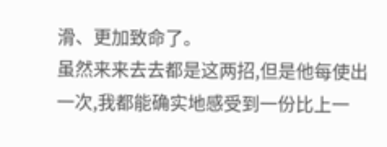滑、更加致命了。
虽然来来去去都是这两招,但是他每使出一次,我都能确实地感受到一份比上一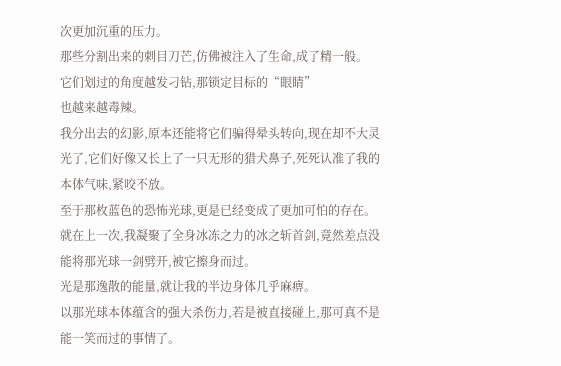次更加沉重的压力。
那些分割出来的刺目刀芒,仿佛被注入了生命,成了精一般。
它们划过的角度越发刁钻,那锁定目标的“眼睛”
也越来越毒辣。
我分出去的幻影,原本还能将它们骗得晕头转向,现在却不大灵光了,它们好像又长上了一只无形的猎犬鼻子,死死认准了我的本体气味,紧咬不放。
至于那枚蓝色的恐怖光球,更是已经变成了更加可怕的存在。
就在上一次,我凝聚了全身冰冻之力的冰之斩首剑,竟然差点没能将那光球一剑劈开,被它擦身而过。
光是那逸散的能量,就让我的半边身体几乎麻痹。
以那光球本体蕴含的强大杀伤力,若是被直接碰上,那可真不是能一笑而过的事情了。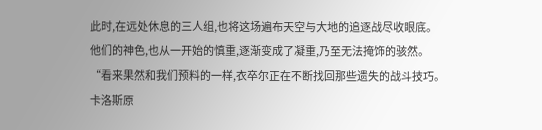此时,在远处休息的三人组,也将这场遍布天空与大地的追逐战尽收眼底。
他们的神色,也从一开始的慎重,逐渐变成了凝重,乃至无法掩饰的骇然。
“看来果然和我们预料的一样,衣卒尔正在不断找回那些遗失的战斗技巧。
卡洛斯原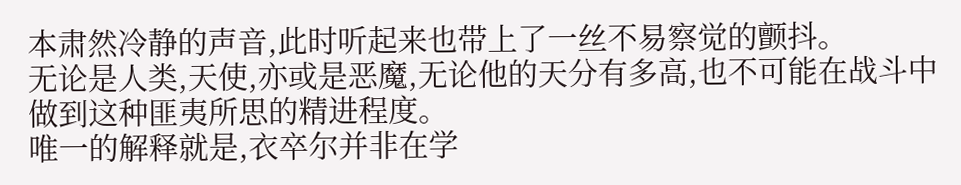本肃然冷静的声音,此时听起来也带上了一丝不易察觉的颤抖。
无论是人类,天使,亦或是恶魔,无论他的天分有多高,也不可能在战斗中做到这种匪夷所思的精进程度。
唯一的解释就是,衣卒尔并非在学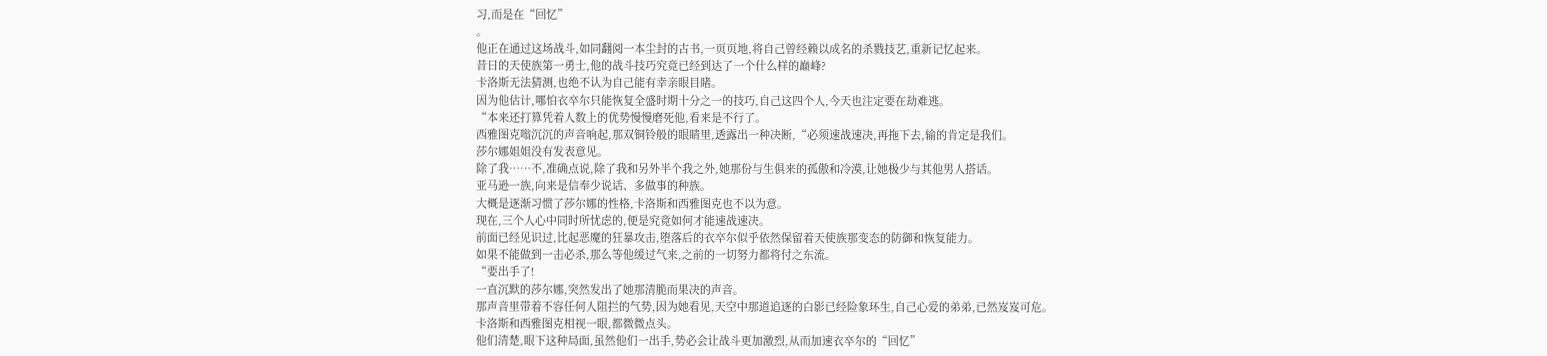习,而是在“回忆”
。
他正在通过这场战斗,如同翻阅一本尘封的古书,一页页地,将自己曾经赖以成名的杀戮技艺,重新记忆起来。
昔日的天使族第一勇士,他的战斗技巧究竟已经到达了一个什么样的巅峰?
卡洛斯无法猜测,也绝不认为自己能有幸亲眼目睹。
因为他估计,哪怕衣卒尔只能恢复全盛时期十分之一的技巧,自己这四个人,今天也注定要在劫难逃。
“本来还打算凭着人数上的优势慢慢磨死他,看来是不行了。
西雅图克嗡沉沉的声音响起,那双铜铃般的眼睛里,透露出一种决断,“必须速战速决,再拖下去,输的肯定是我们。
莎尔娜姐姐没有发表意见。
除了我……不,准确点说,除了我和另外半个我之外,她那份与生俱来的孤傲和冷漠,让她极少与其他男人搭话。
亚马逊一族,向来是信奉少说话、多做事的种族。
大概是逐渐习惯了莎尔娜的性格,卡洛斯和西雅图克也不以为意。
现在,三个人心中同时所忧虑的,便是究竟如何才能速战速决。
前面已经见识过,比起恶魔的狂暴攻击,堕落后的衣卒尔似乎依然保留着天使族那变态的防御和恢复能力。
如果不能做到一击必杀,那么等他缓过气来,之前的一切努力都将付之东流。
“要出手了!
一直沉默的莎尔娜,突然发出了她那清脆而果决的声音。
那声音里带着不容任何人阻拦的气势,因为她看见,天空中那道追逐的白影已经险象环生,自己心爱的弟弟,已然岌岌可危。
卡洛斯和西雅图克相视一眼,都微微点头。
他们清楚,眼下这种局面,虽然他们一出手,势必会让战斗更加激烈,从而加速衣卒尔的“回忆”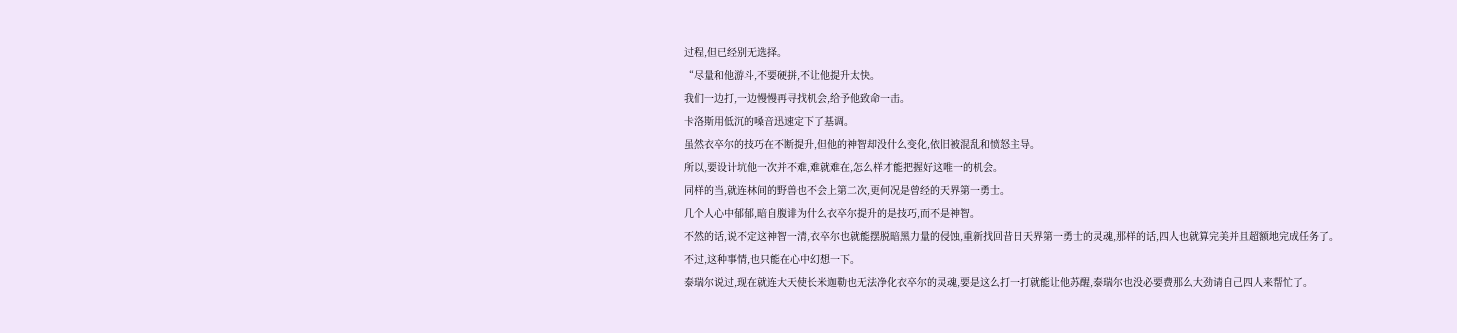过程,但已经别无选择。
“尽量和他游斗,不要硬拼,不让他提升太快。
我们一边打,一边慢慢再寻找机会,给予他致命一击。
卡洛斯用低沉的嗓音迅速定下了基调。
虽然衣卒尔的技巧在不断提升,但他的神智却没什么变化,依旧被混乱和愤怒主导。
所以,要设计坑他一次并不难,难就难在,怎么样才能把握好这唯一的机会。
同样的当,就连林间的野兽也不会上第二次,更何况是曾经的天界第一勇士。
几个人心中郁郁,暗自腹诽为什么衣卒尔提升的是技巧,而不是神智。
不然的话,说不定这神智一清,衣卒尔也就能摆脱暗黑力量的侵蚀,重新找回昔日天界第一勇士的灵魂,那样的话,四人也就算完美并且超额地完成任务了。
不过,这种事情,也只能在心中幻想一下。
泰瑞尔说过,现在就连大天使长米迦勒也无法净化衣卒尔的灵魂,要是这么打一打就能让他苏醒,泰瑞尔也没必要费那么大劲请自己四人来帮忙了。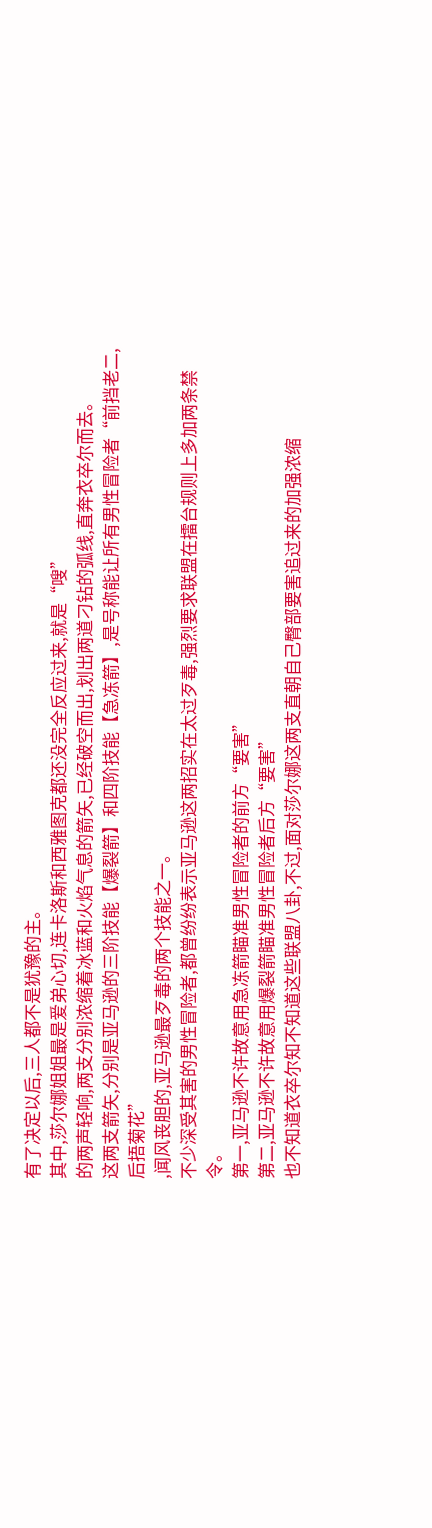有了决定以后,三人都不是犹豫的主。
其中,莎尔娜姐姐最是爱弟心切,连卡洛斯和西雅图克都还没完全反应过来,就是“嗖”
的两声轻响,两支分别浓缩着冰蓝和火焰气息的箭矢,已经破空而出,划出两道刁钻的弧线,直奔衣卒尔而去。
这两支箭矢,分别是亚马逊的三阶技能【爆裂箭】和四阶技能【急冻箭】,是号称能让所有男性冒险者“前挡老二,后捂菊花”
,闻风丧胆的,亚马逊最歹毒的两个技能之一。
不少深受其害的男性冒险者,都曾纷纷表示亚马逊这两招实在太过歹毒,强烈要求联盟在擂台规则上多加两条禁令。
第一,亚马逊不许故意用急冻箭瞄准男性冒险者的前方“要害”
第二,亚马逊不许故意用爆裂箭瞄准男性冒险者后方“要害”
也不知道衣卒尔知不知道这些联盟八卦,不过,面对莎尔娜这两支直朝自己臀部要害追过来的加强浓缩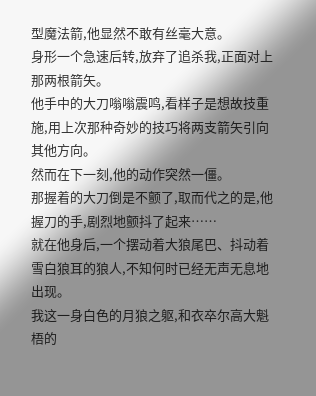型魔法箭,他显然不敢有丝毫大意。
身形一个急速后转,放弃了追杀我,正面对上那两根箭矢。
他手中的大刀嗡嗡震鸣,看样子是想故技重施,用上次那种奇妙的技巧将两支箭矢引向其他方向。
然而在下一刻,他的动作突然一僵。
那握着的大刀倒是不颤了,取而代之的是,他握刀的手,剧烈地颤抖了起来……
就在他身后,一个摆动着大狼尾巴、抖动着雪白狼耳的狼人,不知何时已经无声无息地出现。
我这一身白色的月狼之躯,和衣卒尔高大魁梧的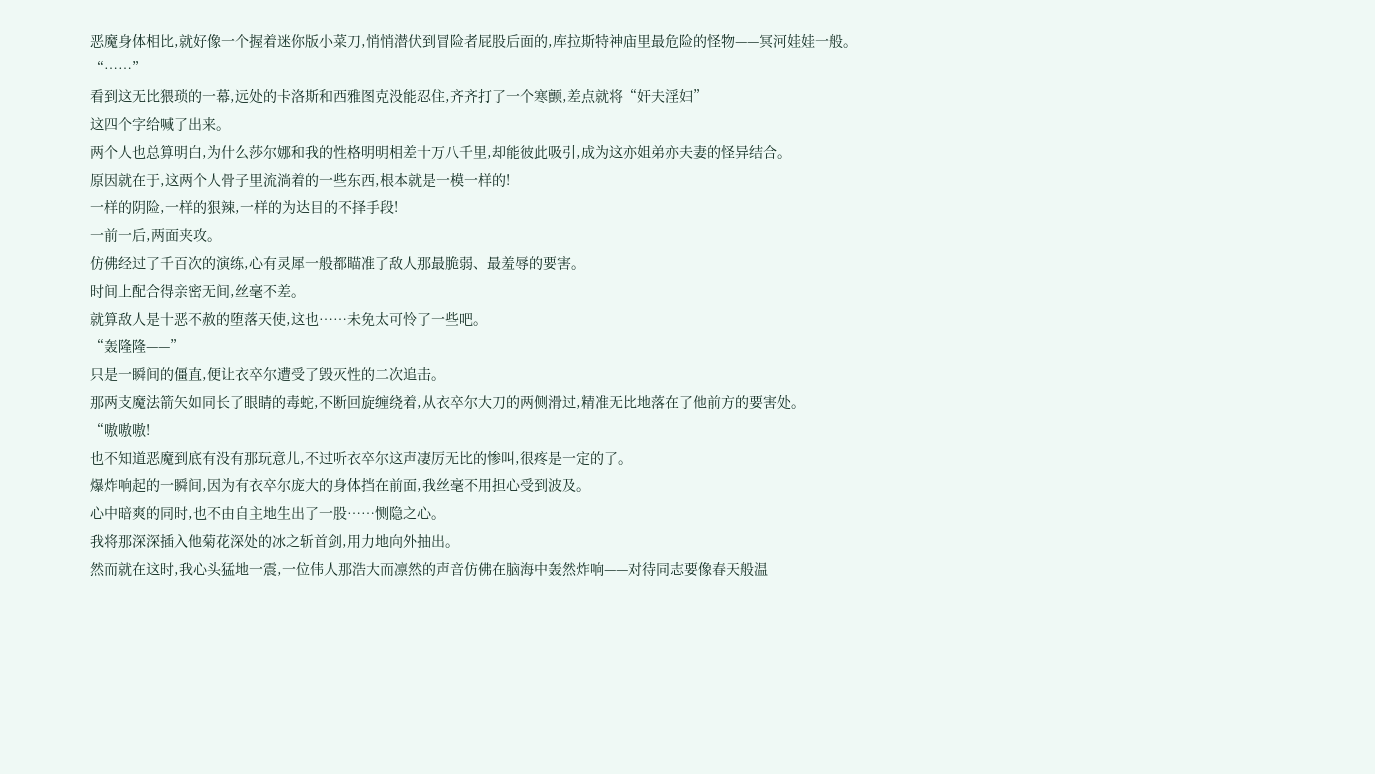恶魔身体相比,就好像一个握着迷你版小菜刀,悄悄潜伏到冒险者屁股后面的,库拉斯特神庙里最危险的怪物——冥河娃娃一般。
“……”
看到这无比猥琐的一幕,远处的卡洛斯和西雅图克没能忍住,齐齐打了一个寒颤,差点就将“奸夫淫妇”
这四个字给喊了出来。
两个人也总算明白,为什么莎尔娜和我的性格明明相差十万八千里,却能彼此吸引,成为这亦姐弟亦夫妻的怪异结合。
原因就在于,这两个人骨子里流淌着的一些东西,根本就是一模一样的!
一样的阴险,一样的狠辣,一样的为达目的不择手段!
一前一后,两面夹攻。
仿佛经过了千百次的演练,心有灵犀一般都瞄准了敌人那最脆弱、最羞辱的要害。
时间上配合得亲密无间,丝毫不差。
就算敌人是十恶不赦的堕落天使,这也……未免太可怜了一些吧。
“轰隆隆——”
只是一瞬间的僵直,便让衣卒尔遭受了毁灭性的二次追击。
那两支魔法箭矢如同长了眼睛的毒蛇,不断回旋缠绕着,从衣卒尔大刀的两侧滑过,精准无比地落在了他前方的要害处。
“嗷嗷嗷!
也不知道恶魔到底有没有那玩意儿,不过听衣卒尔这声凄厉无比的惨叫,很疼是一定的了。
爆炸响起的一瞬间,因为有衣卒尔庞大的身体挡在前面,我丝毫不用担心受到波及。
心中暗爽的同时,也不由自主地生出了一股……恻隐之心。
我将那深深插入他菊花深处的冰之斩首剑,用力地向外抽出。
然而就在这时,我心头猛地一震,一位伟人那浩大而凛然的声音仿佛在脑海中轰然炸响——对待同志要像春天般温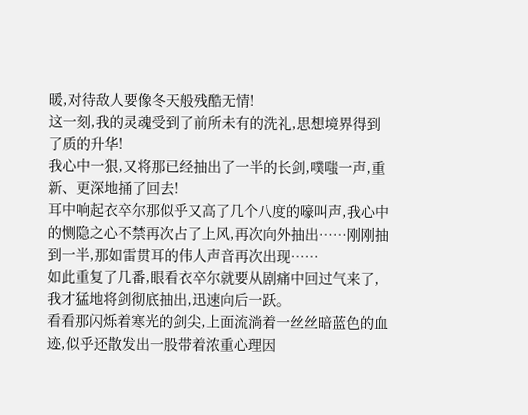暖,对待敌人要像冬天般残酷无情!
这一刻,我的灵魂受到了前所未有的洗礼,思想境界得到了质的升华!
我心中一狠,又将那已经抽出了一半的长剑,噗嗤一声,重新、更深地捅了回去!
耳中响起衣卒尔那似乎又高了几个八度的嚎叫声,我心中的恻隐之心不禁再次占了上风,再次向外抽出……刚刚抽到一半,那如雷贯耳的伟人声音再次出现……
如此重复了几番,眼看衣卒尔就要从剧痛中回过气来了,我才猛地将剑彻底抽出,迅速向后一跃。
看看那闪烁着寒光的剑尖,上面流淌着一丝丝暗蓝色的血迹,似乎还散发出一股带着浓重心理因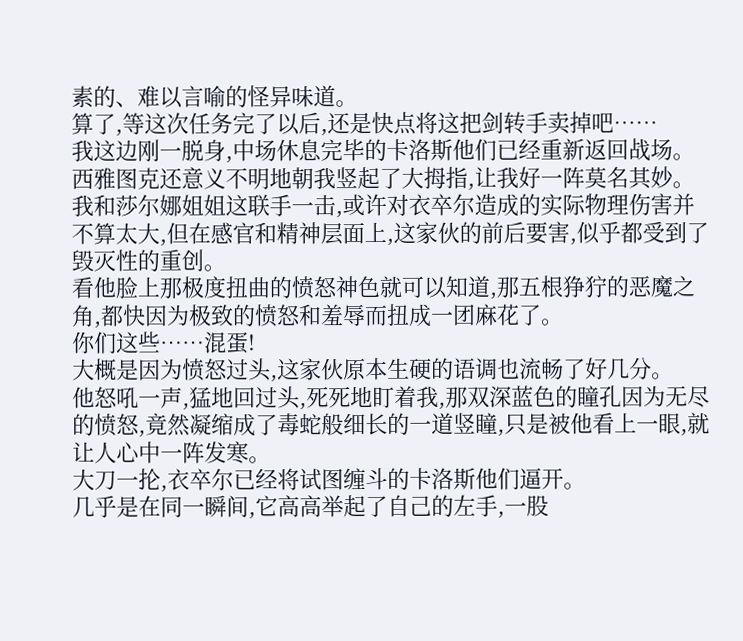素的、难以言喻的怪异味道。
算了,等这次任务完了以后,还是快点将这把剑转手卖掉吧……
我这边刚一脱身,中场休息完毕的卡洛斯他们已经重新返回战场。
西雅图克还意义不明地朝我竖起了大拇指,让我好一阵莫名其妙。
我和莎尔娜姐姐这联手一击,或许对衣卒尔造成的实际物理伤害并不算太大,但在感官和精神层面上,这家伙的前后要害,似乎都受到了毁灭性的重创。
看他脸上那极度扭曲的愤怒神色就可以知道,那五根狰狞的恶魔之角,都快因为极致的愤怒和羞辱而扭成一团麻花了。
你们这些……混蛋!
大概是因为愤怒过头,这家伙原本生硬的语调也流畅了好几分。
他怒吼一声,猛地回过头,死死地盯着我,那双深蓝色的瞳孔因为无尽的愤怒,竟然凝缩成了毒蛇般细长的一道竖瞳,只是被他看上一眼,就让人心中一阵发寒。
大刀一抡,衣卒尔已经将试图缠斗的卡洛斯他们逼开。
几乎是在同一瞬间,它高高举起了自己的左手,一股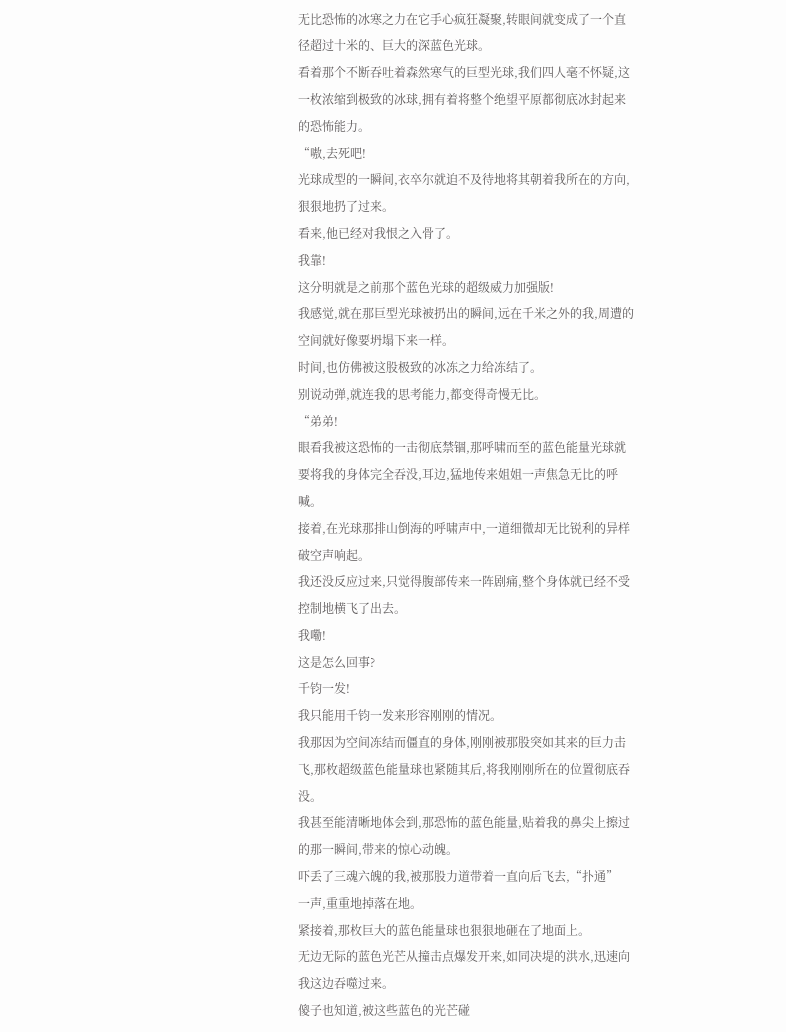无比恐怖的冰寒之力在它手心疯狂凝聚,转眼间就变成了一个直径超过十米的、巨大的深蓝色光球。
看着那个不断吞吐着森然寒气的巨型光球,我们四人毫不怀疑,这一枚浓缩到极致的冰球,拥有着将整个绝望平原都彻底冰封起来的恐怖能力。
“嗷,去死吧!
光球成型的一瞬间,衣卒尔就迫不及待地将其朝着我所在的方向,狠狠地扔了过来。
看来,他已经对我恨之入骨了。
我靠!
这分明就是之前那个蓝色光球的超级威力加强版!
我感觉,就在那巨型光球被扔出的瞬间,远在千米之外的我,周遭的空间就好像要坍塌下来一样。
时间,也仿佛被这股极致的冰冻之力给冻结了。
别说动弹,就连我的思考能力,都变得奇慢无比。
“弟弟!
眼看我被这恐怖的一击彻底禁锢,那呼啸而至的蓝色能量光球就要将我的身体完全吞没,耳边,猛地传来姐姐一声焦急无比的呼喊。
接着,在光球那排山倒海的呼啸声中,一道细微却无比锐利的异样破空声响起。
我还没反应过来,只觉得腹部传来一阵剧痛,整个身体就已经不受控制地横飞了出去。
我嘞!
这是怎么回事?
千钧一发!
我只能用千钧一发来形容刚刚的情况。
我那因为空间冻结而僵直的身体,刚刚被那股突如其来的巨力击飞,那枚超级蓝色能量球也紧随其后,将我刚刚所在的位置彻底吞没。
我甚至能清晰地体会到,那恐怖的蓝色能量,贴着我的鼻尖上擦过的那一瞬间,带来的惊心动魄。
吓丢了三魂六魄的我,被那股力道带着一直向后飞去,“扑通”
一声,重重地掉落在地。
紧接着,那枚巨大的蓝色能量球也狠狠地砸在了地面上。
无边无际的蓝色光芒从撞击点爆发开来,如同决堤的洪水,迅速向我这边吞噬过来。
傻子也知道,被这些蓝色的光芒碰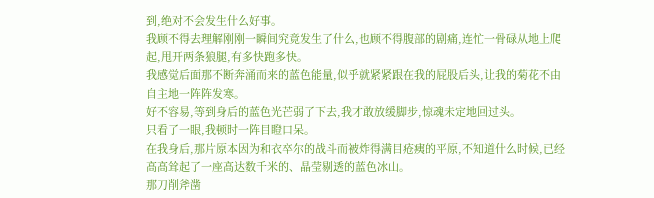到,绝对不会发生什么好事。
我顾不得去理解刚刚一瞬间究竟发生了什么,也顾不得腹部的剧痛,连忙一骨碌从地上爬起,甩开两条狼腿,有多快跑多快。
我感觉后面那不断奔涌而来的蓝色能量,似乎就紧紧跟在我的屁股后头,让我的菊花不由自主地一阵阵发寒。
好不容易,等到身后的蓝色光芒弱了下去,我才敢放缓脚步,惊魂未定地回过头。
只看了一眼,我顿时一阵目瞪口呆。
在我身后,那片原本因为和衣卒尔的战斗而被炸得满目疮痍的平原,不知道什么时候,已经高高耸起了一座高达数千米的、晶莹剔透的蓝色冰山。
那刀削斧凿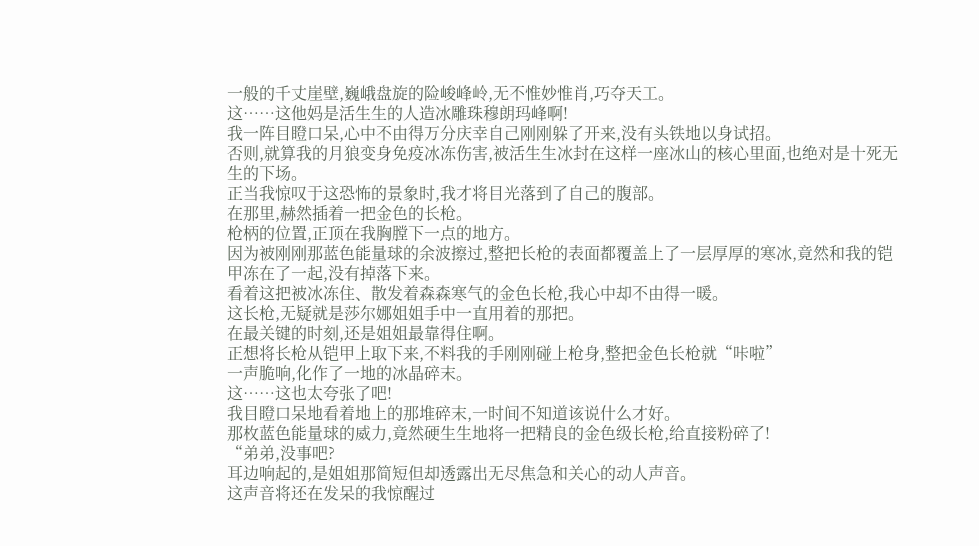一般的千丈崖壁,巍峨盘旋的险峻峰岭,无不惟妙惟肖,巧夺天工。
这……这他妈是活生生的人造冰雕珠穆朗玛峰啊!
我一阵目瞪口呆,心中不由得万分庆幸自己刚刚躲了开来,没有头铁地以身试招。
否则,就算我的月狼变身免疫冰冻伤害,被活生生冰封在这样一座冰山的核心里面,也绝对是十死无生的下场。
正当我惊叹于这恐怖的景象时,我才将目光落到了自己的腹部。
在那里,赫然插着一把金色的长枪。
枪柄的位置,正顶在我胸膛下一点的地方。
因为被刚刚那蓝色能量球的余波擦过,整把长枪的表面都覆盖上了一层厚厚的寒冰,竟然和我的铠甲冻在了一起,没有掉落下来。
看着这把被冰冻住、散发着森森寒气的金色长枪,我心中却不由得一暖。
这长枪,无疑就是莎尔娜姐姐手中一直用着的那把。
在最关键的时刻,还是姐姐最靠得住啊。
正想将长枪从铠甲上取下来,不料我的手刚刚碰上枪身,整把金色长枪就“咔啦”
一声脆响,化作了一地的冰晶碎末。
这……这也太夸张了吧!
我目瞪口呆地看着地上的那堆碎末,一时间不知道该说什么才好。
那枚蓝色能量球的威力,竟然硬生生地将一把精良的金色级长枪,给直接粉碎了!
“弟弟,没事吧?
耳边响起的,是姐姐那简短但却透露出无尽焦急和关心的动人声音。
这声音将还在发呆的我惊醒过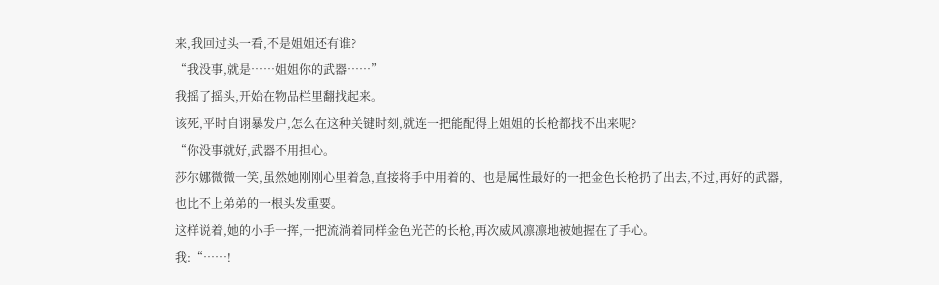来,我回过头一看,不是姐姐还有谁?
“我没事,就是……姐姐你的武器……”
我摇了摇头,开始在物品栏里翻找起来。
该死,平时自诩暴发户,怎么在这种关键时刻,就连一把能配得上姐姐的长枪都找不出来呢?
“你没事就好,武器不用担心。
莎尔娜微微一笑,虽然她刚刚心里着急,直接将手中用着的、也是属性最好的一把金色长枪扔了出去,不过,再好的武器,也比不上弟弟的一根头发重要。
这样说着,她的小手一挥,一把流淌着同样金色光芒的长枪,再次威风凛凛地被她握在了手心。
我:“……!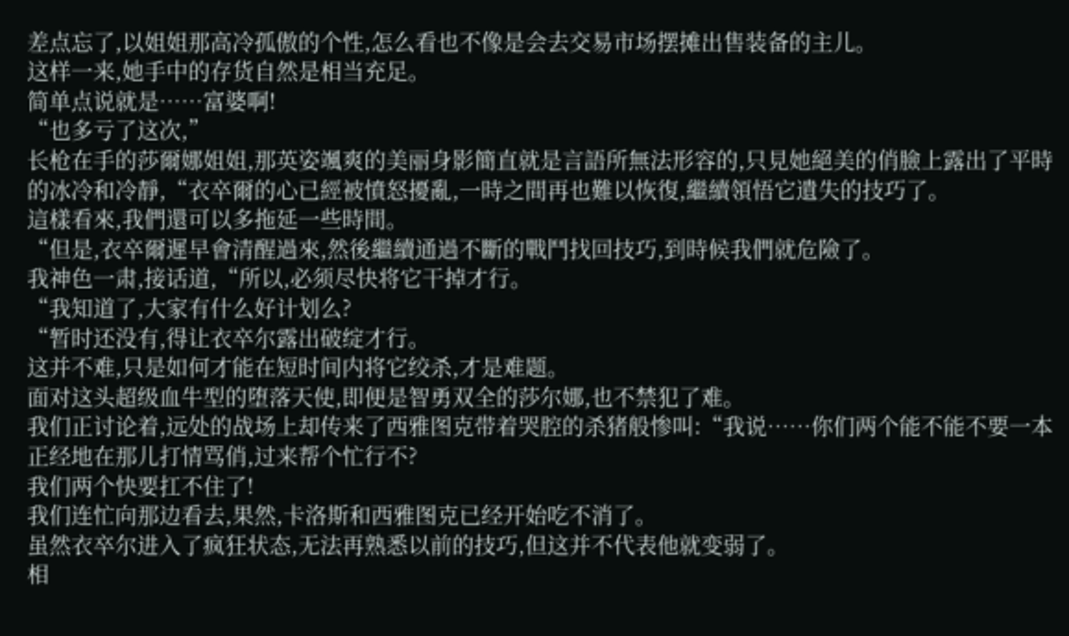差点忘了,以姐姐那高冷孤傲的个性,怎么看也不像是会去交易市场摆摊出售装备的主儿。
这样一来,她手中的存货自然是相当充足。
简单点说就是……富婆啊!
“也多亏了这次,”
长枪在手的莎爾娜姐姐,那英姿颯爽的美丽身影簡直就是言語所無法形容的,只見她絕美的俏臉上露出了平時的冰冷和冷靜,“衣卒爾的心已經被憤怒擾亂,一時之間再也難以恢復,繼續領悟它遺失的技巧了。
這樣看來,我們還可以多拖延一些時間。
“但是,衣卒爾遲早會清醒過來,然後繼續通過不斷的戰鬥找回技巧,到時候我們就危險了。
我神色一肃,接话道,“所以,必须尽快将它干掉才行。
“我知道了,大家有什么好计划么?
“暂时还没有,得让衣卒尔露出破绽才行。
这并不难,只是如何才能在短时间内将它绞杀,才是难题。
面对这头超级血牛型的堕落天使,即便是智勇双全的莎尔娜,也不禁犯了难。
我们正讨论着,远处的战场上却传来了西雅图克带着哭腔的杀猪般惨叫:“我说……你们两个能不能不要一本正经地在那儿打情骂俏,过来帮个忙行不?
我们两个快要扛不住了!
我们连忙向那边看去,果然,卡洛斯和西雅图克已经开始吃不消了。
虽然衣卒尔进入了疯狂状态,无法再熟悉以前的技巧,但这并不代表他就变弱了。
相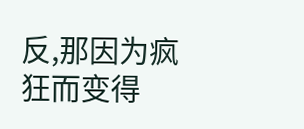反,那因为疯狂而变得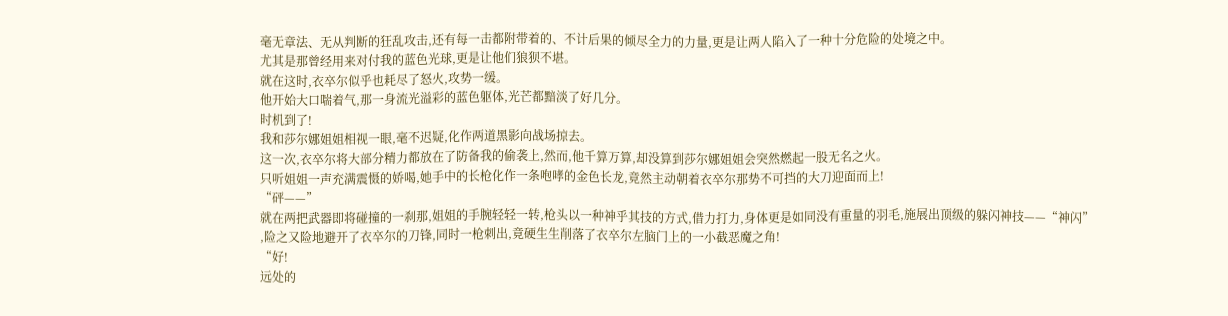毫无章法、无从判断的狂乱攻击,还有每一击都附带着的、不计后果的倾尽全力的力量,更是让两人陷入了一种十分危险的处境之中。
尤其是那曾经用来对付我的蓝色光球,更是让他们狼狈不堪。
就在这时,衣卒尔似乎也耗尽了怒火,攻势一缓。
他开始大口喘着气,那一身流光溢彩的蓝色躯体,光芒都黯淡了好几分。
时机到了!
我和莎尔娜姐姐相视一眼,毫不迟疑,化作两道黑影向战场掠去。
这一次,衣卒尔将大部分精力都放在了防备我的偷袭上,然而,他千算万算,却没算到莎尔娜姐姐会突然燃起一股无名之火。
只听姐姐一声充满震慑的娇喝,她手中的长枪化作一条咆哮的金色长龙,竟然主动朝着衣卒尔那势不可挡的大刀迎面而上!
“砰——”
就在两把武器即将碰撞的一刹那,姐姐的手腕轻轻一转,枪头以一种神乎其技的方式,借力打力,身体更是如同没有重量的羽毛,施展出顶级的躲闪神技——“神闪”
,险之又险地避开了衣卒尔的刀锋,同时一枪刺出,竟硬生生削落了衣卒尔左脑门上的一小截恶魔之角!
“好!
远处的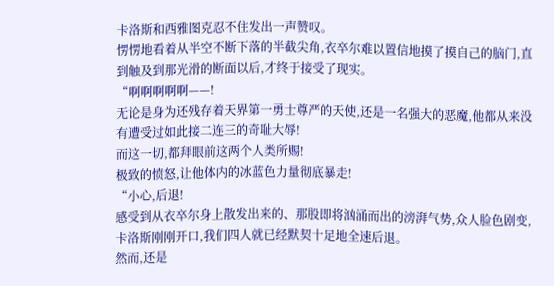卡洛斯和西雅图克忍不住发出一声赞叹。
愣愣地看着从半空不断下落的半截尖角,衣卒尔难以置信地摸了摸自己的脑门,直到触及到那光滑的断面以后,才终于接受了现实。
“啊啊啊啊啊——!
无论是身为还残存着天界第一勇士尊严的天使,还是一名强大的恶魔,他都从来没有遭受过如此接二连三的奇耻大辱!
而这一切,都拜眼前这两个人类所赐!
极致的愤怒,让他体内的冰蓝色力量彻底暴走!
“小心,后退!
感受到从衣卒尔身上散发出来的、那股即将汹涌而出的滂湃气势,众人脸色剧变,卡洛斯刚刚开口,我们四人就已经默契十足地全速后退。
然而,还是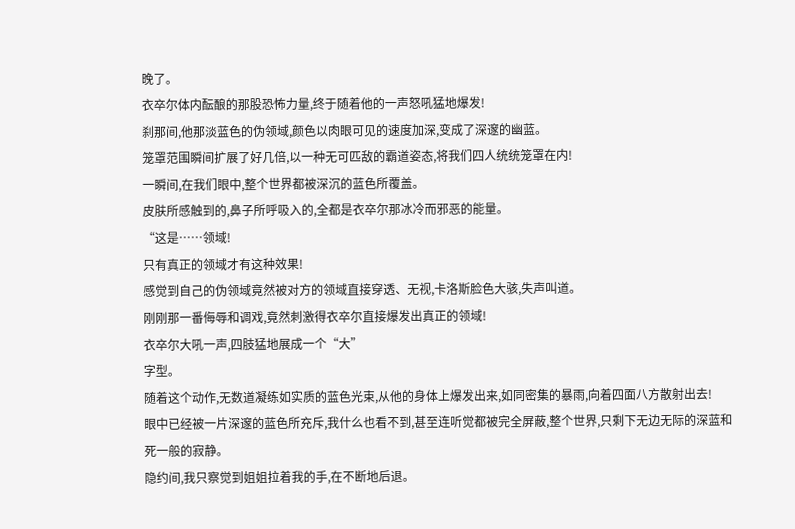晚了。
衣卒尔体内酝酿的那股恐怖力量,终于随着他的一声怒吼猛地爆发!
刹那间,他那淡蓝色的伪领域,颜色以肉眼可见的速度加深,变成了深邃的幽蓝。
笼罩范围瞬间扩展了好几倍,以一种无可匹敌的霸道姿态,将我们四人统统笼罩在内!
一瞬间,在我们眼中,整个世界都被深沉的蓝色所覆盖。
皮肤所感触到的,鼻子所呼吸入的,全都是衣卒尔那冰冷而邪恶的能量。
“这是……领域!
只有真正的领域才有这种效果!
感觉到自己的伪领域竟然被对方的领域直接穿透、无视,卡洛斯脸色大骇,失声叫道。
刚刚那一番侮辱和调戏,竟然刺激得衣卒尔直接爆发出真正的领域!
衣卒尔大吼一声,四肢猛地展成一个“大”
字型。
随着这个动作,无数道凝练如实质的蓝色光束,从他的身体上爆发出来,如同密集的暴雨,向着四面八方散射出去!
眼中已经被一片深邃的蓝色所充斥,我什么也看不到,甚至连听觉都被完全屏蔽,整个世界,只剩下无边无际的深蓝和死一般的寂静。
隐约间,我只察觉到姐姐拉着我的手,在不断地后退。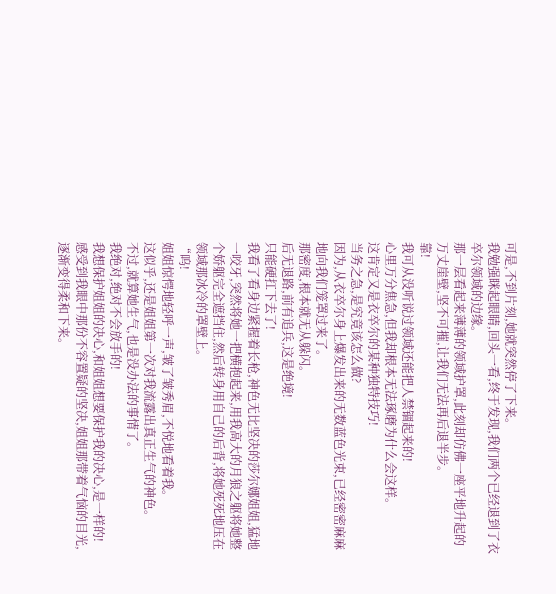可是,不到片刻,她就突然停了下来。
我勉强眯起眼睛,回头一看,终于发现,我们两个已经退到了衣卒尔领域的边缘。
那一层看起来薄薄的领域护罩,此刻却仿佛一座平地升起的万丈崖壁,坚不可摧,让我们无法再后退半步。
靠!
我可从没听说过领域还能把人禁锢起来的!
心里万分焦急,但我却根本无法琢磨为什么会这样。
这肯定又是衣卒尔的某种独特技巧!
当务之急,是究竟该怎么做?
因为,从衣卒尔身上爆发出来的无数蓝色光束,已经密密麻麻地向我们笼罩过来了。
那密度,根本就无从躲闪。
后无退路,前有追兵,这是绝境!
只能硬扛下去了!
我看了看身边紧握着长枪,神色无比坚决的莎尔娜姐姐,猛地一咬牙,突然将她一把横抱起来,用我高大的月狼之躯将她整个娇躯完全遮挡住,然后转身用自己的后背,将她死死地压在领域那冰冷的罩壁上。
“呜!
姐姐惊愕地轻呼一声,皱了皱秀眉,不悦地看着我。
这似乎,还是姐姐第一次对我流露出真正生气的神色。
不过,就算她生气,也是没办法的事情了。
我绝对,绝对不会放手的!
我想保护姐姐的决心,和姐姐想要保护我的决心,是一样的!
感受到我眼中那份不容置疑的坚决,姐姐那带着气恼的目光,逐渐变得柔和下来。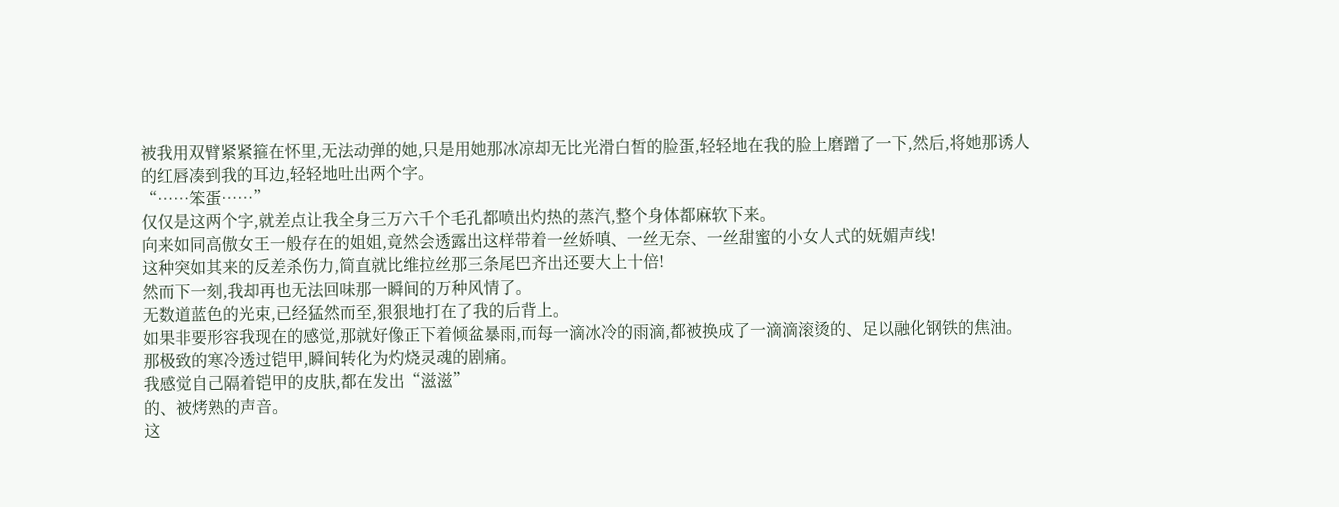被我用双臂紧紧箍在怀里,无法动弹的她,只是用她那冰凉却无比光滑白皙的脸蛋,轻轻地在我的脸上磨蹭了一下,然后,将她那诱人的红唇凑到我的耳边,轻轻地吐出两个字。
“……笨蛋……”
仅仅是这两个字,就差点让我全身三万六千个毛孔都喷出灼热的蒸汽,整个身体都麻软下来。
向来如同高傲女王一般存在的姐姐,竟然会透露出这样带着一丝娇嗔、一丝无奈、一丝甜蜜的小女人式的妩媚声线!
这种突如其来的反差杀伤力,简直就比维拉丝那三条尾巴齐出还要大上十倍!
然而下一刻,我却再也无法回味那一瞬间的万种风情了。
无数道蓝色的光束,已经猛然而至,狠狠地打在了我的后背上。
如果非要形容我现在的感觉,那就好像正下着倾盆暴雨,而每一滴冰冷的雨滴,都被换成了一滴滴滚烫的、足以融化钢铁的焦油。
那极致的寒冷透过铠甲,瞬间转化为灼烧灵魂的剧痛。
我感觉自己隔着铠甲的皮肤,都在发出“滋滋”
的、被烤熟的声音。
这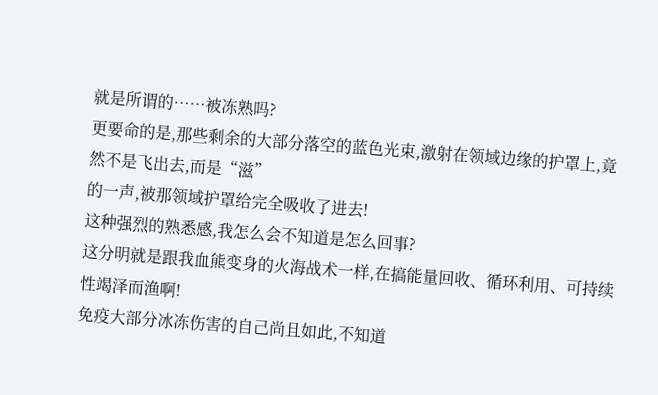就是所谓的……被冻熟吗?
更要命的是,那些剩余的大部分落空的蓝色光束,激射在领域边缘的护罩上,竟然不是飞出去,而是“滋”
的一声,被那领域护罩给完全吸收了进去!
这种强烈的熟悉感,我怎么会不知道是怎么回事?
这分明就是跟我血熊变身的火海战术一样,在搞能量回收、循环利用、可持续性竭泽而渔啊!
免疫大部分冰冻伤害的自己尚且如此,不知道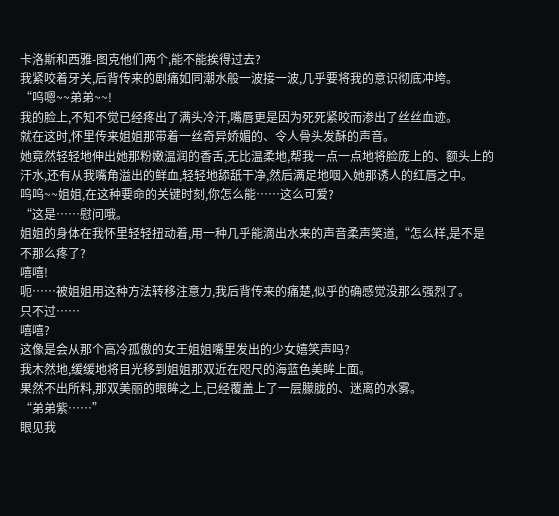卡洛斯和西雅-图克他们两个,能不能挨得过去?
我紧咬着牙关,后背传来的剧痛如同潮水般一波接一波,几乎要将我的意识彻底冲垮。
“呜嗯~~弟弟~~!
我的脸上,不知不觉已经疼出了满头冷汗,嘴唇更是因为死死紧咬而渗出了丝丝血迹。
就在这时,怀里传来姐姐那带着一丝奇异娇媚的、令人骨头发酥的声音。
她竟然轻轻地伸出她那粉嫩温润的香舌,无比温柔地,帮我一点一点地将脸庞上的、额头上的汗水,还有从我嘴角溢出的鲜血,轻轻地舔舐干净,然后满足地咽入她那诱人的红唇之中。
呜呜~~姐姐,在这种要命的关键时刻,你怎么能……这么可爱?
“这是……慰问哦。
姐姐的身体在我怀里轻轻扭动着,用一种几乎能滴出水来的声音柔声笑道,“怎么样,是不是不那么疼了?
嘻嘻!
呃……被姐姐用这种方法转移注意力,我后背传来的痛楚,似乎的确感觉没那么强烈了。
只不过……
嘻嘻?
这像是会从那个高冷孤傲的女王姐姐嘴里发出的少女嬉笑声吗?
我木然地,缓缓地将目光移到姐姐那双近在咫尺的海蓝色美眸上面。
果然不出所料,那双美丽的眼眸之上,已经覆盖上了一层朦胧的、迷离的水雾。
“弟弟紫……”
眼见我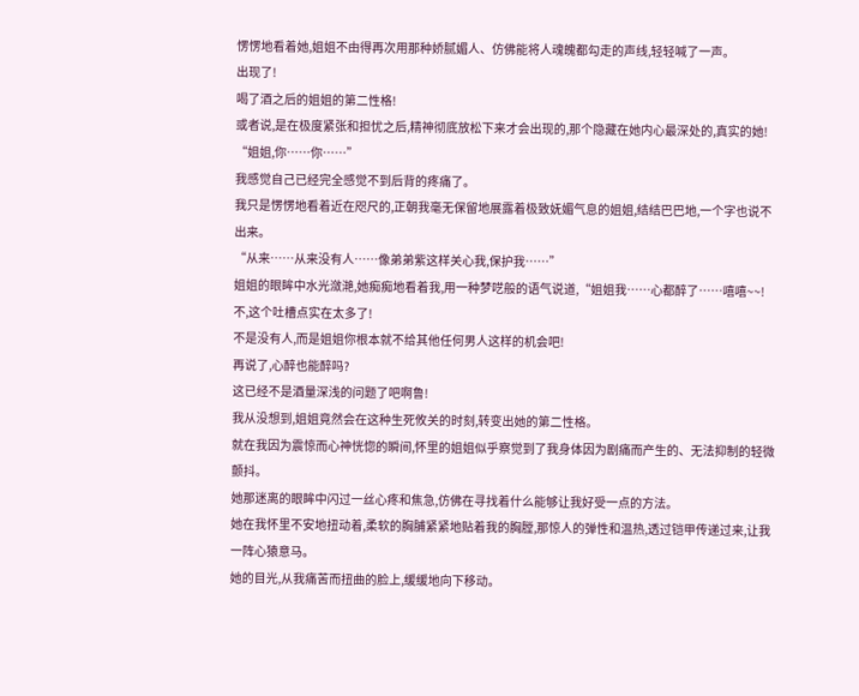愣愣地看着她,姐姐不由得再次用那种娇腻媚人、仿佛能将人魂魄都勾走的声线,轻轻喊了一声。
出现了!
喝了酒之后的姐姐的第二性格!
或者说,是在极度紧张和担忧之后,精神彻底放松下来才会出现的,那个隐藏在她内心最深处的,真实的她!
“姐姐,你……你……”
我感觉自己已经完全感觉不到后背的疼痛了。
我只是愣愣地看着近在咫尺的,正朝我毫无保留地展露着极致妩媚气息的姐姐,结结巴巴地,一个字也说不出来。
“从来……从来没有人……像弟弟紫这样关心我,保护我……”
姐姐的眼眸中水光潋滟,她痴痴地看着我,用一种梦呓般的语气说道,“姐姐我……心都醉了……嘻嘻~~!
不,这个吐槽点实在太多了!
不是没有人,而是姐姐你根本就不给其他任何男人这样的机会吧!
再说了,心醉也能醉吗?
这已经不是酒量深浅的问题了吧啊鲁!
我从没想到,姐姐竟然会在这种生死攸关的时刻,转变出她的第二性格。
就在我因为震惊而心神恍惚的瞬间,怀里的姐姐似乎察觉到了我身体因为剧痛而产生的、无法抑制的轻微颤抖。
她那迷离的眼眸中闪过一丝心疼和焦急,仿佛在寻找着什么能够让我好受一点的方法。
她在我怀里不安地扭动着,柔软的胸脯紧紧地贴着我的胸膛,那惊人的弹性和温热,透过铠甲传递过来,让我一阵心猿意马。
她的目光,从我痛苦而扭曲的脸上,缓缓地向下移动。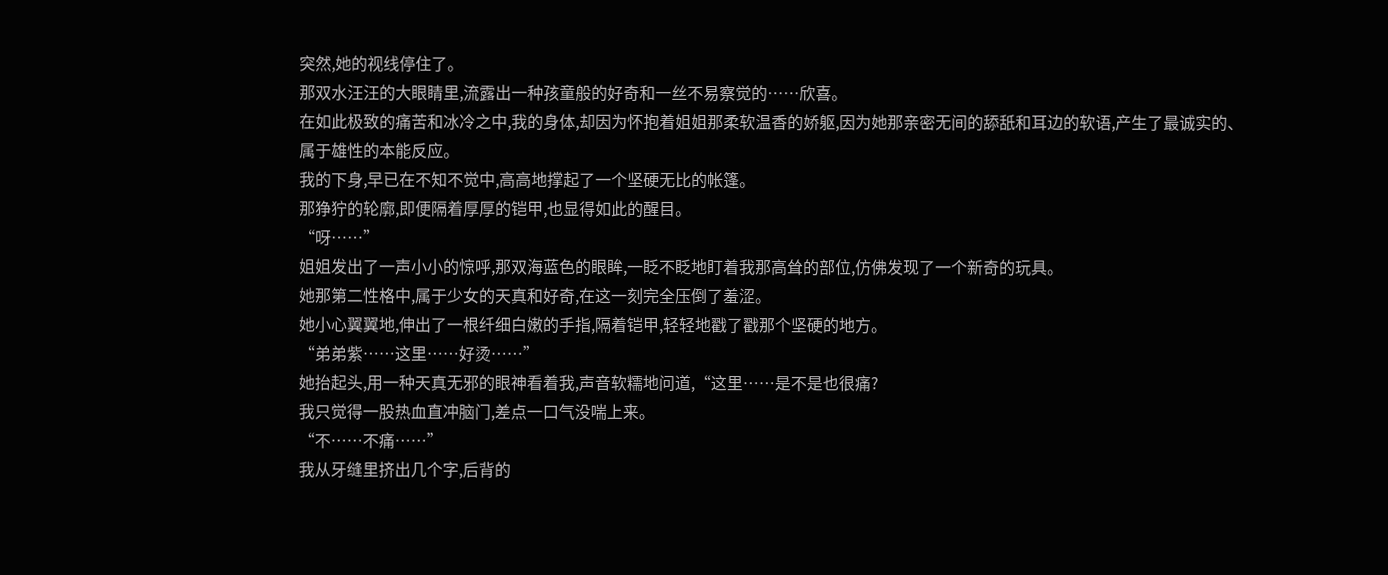突然,她的视线停住了。
那双水汪汪的大眼睛里,流露出一种孩童般的好奇和一丝不易察觉的……欣喜。
在如此极致的痛苦和冰冷之中,我的身体,却因为怀抱着姐姐那柔软温香的娇躯,因为她那亲密无间的舔舐和耳边的软语,产生了最诚实的、属于雄性的本能反应。
我的下身,早已在不知不觉中,高高地撑起了一个坚硬无比的帐篷。
那狰狞的轮廓,即便隔着厚厚的铠甲,也显得如此的醒目。
“呀……”
姐姐发出了一声小小的惊呼,那双海蓝色的眼眸,一眨不眨地盯着我那高耸的部位,仿佛发现了一个新奇的玩具。
她那第二性格中,属于少女的天真和好奇,在这一刻完全压倒了羞涩。
她小心翼翼地,伸出了一根纤细白嫩的手指,隔着铠甲,轻轻地戳了戳那个坚硬的地方。
“弟弟紫……这里……好烫……”
她抬起头,用一种天真无邪的眼神看着我,声音软糯地问道,“这里……是不是也很痛?
我只觉得一股热血直冲脑门,差点一口气没喘上来。
“不……不痛……”
我从牙缝里挤出几个字,后背的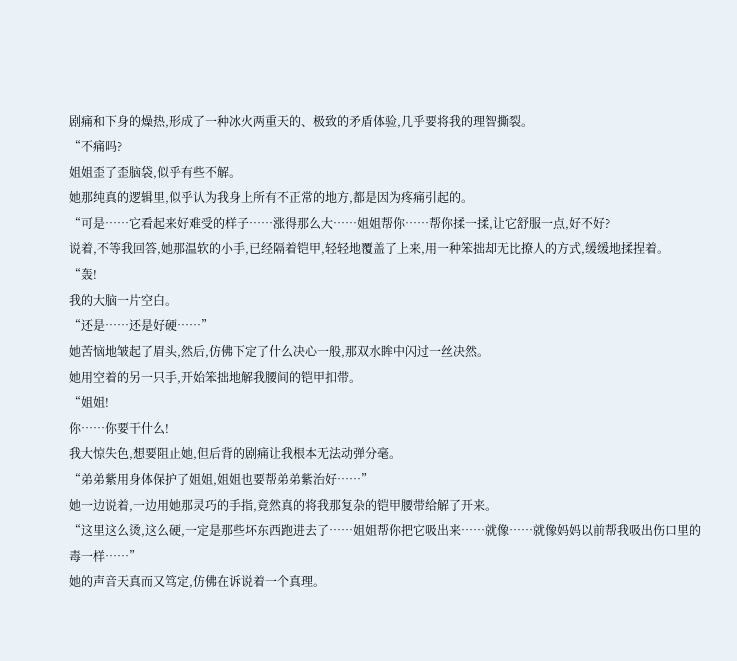剧痛和下身的燥热,形成了一种冰火两重天的、极致的矛盾体验,几乎要将我的理智撕裂。
“不痛吗?
姐姐歪了歪脑袋,似乎有些不解。
她那纯真的逻辑里,似乎认为我身上所有不正常的地方,都是因为疼痛引起的。
“可是……它看起来好难受的样子……涨得那么大……姐姐帮你……帮你揉一揉,让它舒服一点,好不好?
说着,不等我回答,她那温软的小手,已经隔着铠甲,轻轻地覆盖了上来,用一种笨拙却无比撩人的方式,缓缓地揉捏着。
“轰!
我的大脑一片空白。
“还是……还是好硬……”
她苦恼地皱起了眉头,然后,仿佛下定了什么决心一般,那双水眸中闪过一丝决然。
她用空着的另一只手,开始笨拙地解我腰间的铠甲扣带。
“姐姐!
你……你要干什么!
我大惊失色,想要阻止她,但后背的剧痛让我根本无法动弹分毫。
“弟弟紫用身体保护了姐姐,姐姐也要帮弟弟紫治好……”
她一边说着,一边用她那灵巧的手指,竟然真的将我那复杂的铠甲腰带给解了开来。
“这里这么烫,这么硬,一定是那些坏东西跑进去了……姐姐帮你把它吸出来……就像……就像妈妈以前帮我吸出伤口里的毒一样……”
她的声音天真而又笃定,仿佛在诉说着一个真理。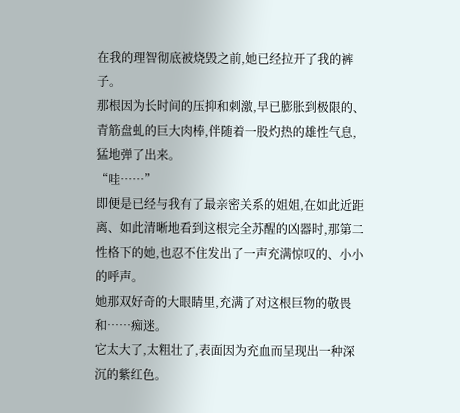在我的理智彻底被烧毁之前,她已经拉开了我的裤子。
那根因为长时间的压抑和刺激,早已膨胀到极限的、青筋盘虬的巨大肉棒,伴随着一股灼热的雄性气息,猛地弹了出来。
“哇……”
即便是已经与我有了最亲密关系的姐姐,在如此近距离、如此清晰地看到这根完全苏醒的凶器时,那第二性格下的她,也忍不住发出了一声充满惊叹的、小小的呼声。
她那双好奇的大眼睛里,充满了对这根巨物的敬畏和……痴迷。
它太大了,太粗壮了,表面因为充血而呈现出一种深沉的紫红色。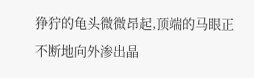狰狞的龟头微微昂起,顶端的马眼正不断地向外渗出晶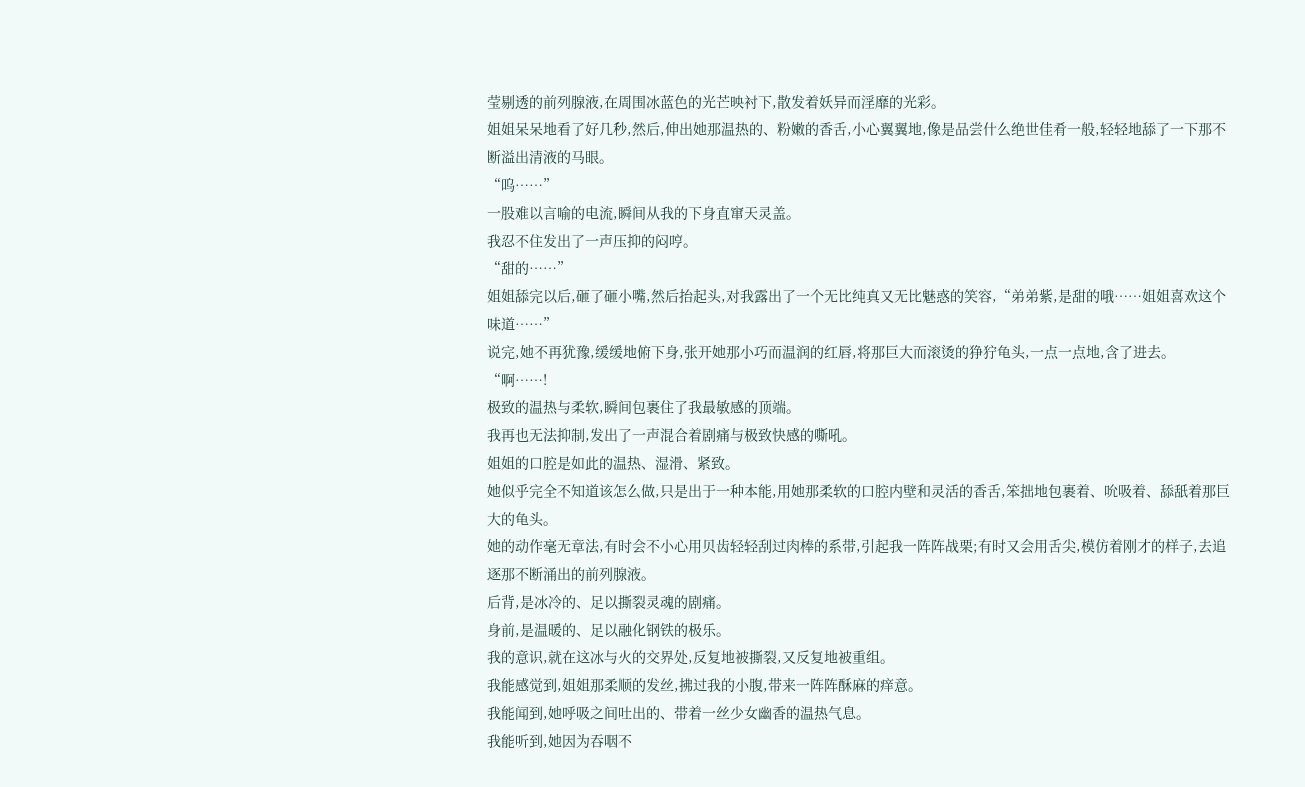莹剔透的前列腺液,在周围冰蓝色的光芒映衬下,散发着妖异而淫靡的光彩。
姐姐呆呆地看了好几秒,然后,伸出她那温热的、粉嫩的香舌,小心翼翼地,像是品尝什么绝世佳肴一般,轻轻地舔了一下那不断溢出清液的马眼。
“呜……”
一股难以言喻的电流,瞬间从我的下身直窜天灵盖。
我忍不住发出了一声压抑的闷哼。
“甜的……”
姐姐舔完以后,砸了砸小嘴,然后抬起头,对我露出了一个无比纯真又无比魅惑的笑容,“弟弟紫,是甜的哦……姐姐喜欢这个味道……”
说完,她不再犹豫,缓缓地俯下身,张开她那小巧而温润的红唇,将那巨大而滚烫的狰狞龟头,一点一点地,含了进去。
“啊……!
极致的温热与柔软,瞬间包裹住了我最敏感的顶端。
我再也无法抑制,发出了一声混合着剧痛与极致快感的嘶吼。
姐姐的口腔是如此的温热、湿滑、紧致。
她似乎完全不知道该怎么做,只是出于一种本能,用她那柔软的口腔内壁和灵活的香舌,笨拙地包裹着、吮吸着、舔舐着那巨大的龟头。
她的动作毫无章法,有时会不小心用贝齿轻轻刮过肉棒的系带,引起我一阵阵战栗;有时又会用舌尖,模仿着刚才的样子,去追逐那不断涌出的前列腺液。
后背,是冰冷的、足以撕裂灵魂的剧痛。
身前,是温暖的、足以融化钢铁的极乐。
我的意识,就在这冰与火的交界处,反复地被撕裂,又反复地被重组。
我能感觉到,姐姐那柔顺的发丝,拂过我的小腹,带来一阵阵酥麻的痒意。
我能闻到,她呼吸之间吐出的、带着一丝少女幽香的温热气息。
我能听到,她因为吞咽不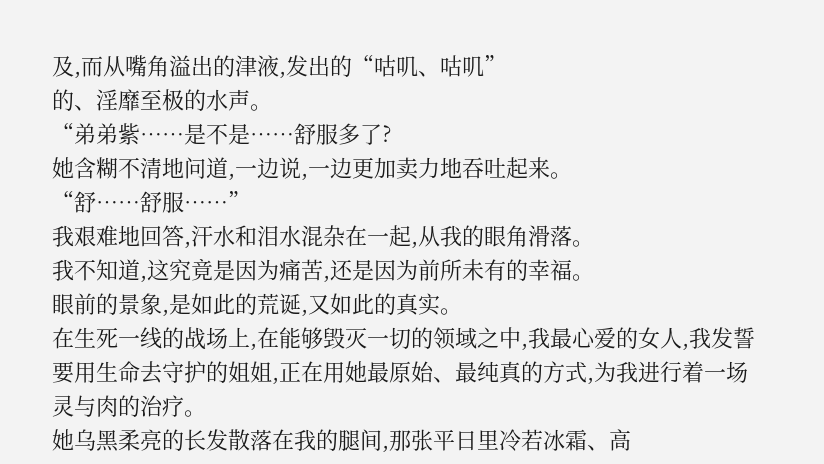及,而从嘴角溢出的津液,发出的“咕叽、咕叽”
的、淫靡至极的水声。
“弟弟紫……是不是……舒服多了?
她含糊不清地问道,一边说,一边更加卖力地吞吐起来。
“舒……舒服……”
我艰难地回答,汗水和泪水混杂在一起,从我的眼角滑落。
我不知道,这究竟是因为痛苦,还是因为前所未有的幸福。
眼前的景象,是如此的荒诞,又如此的真实。
在生死一线的战场上,在能够毁灭一切的领域之中,我最心爱的女人,我发誓要用生命去守护的姐姐,正在用她最原始、最纯真的方式,为我进行着一场灵与肉的治疗。
她乌黑柔亮的长发散落在我的腿间,那张平日里冷若冰霜、高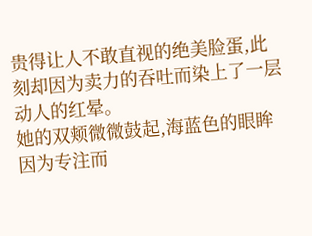贵得让人不敢直视的绝美脸蛋,此刻却因为卖力的吞吐而染上了一层动人的红晕。
她的双颊微微鼓起,海蓝色的眼眸因为专注而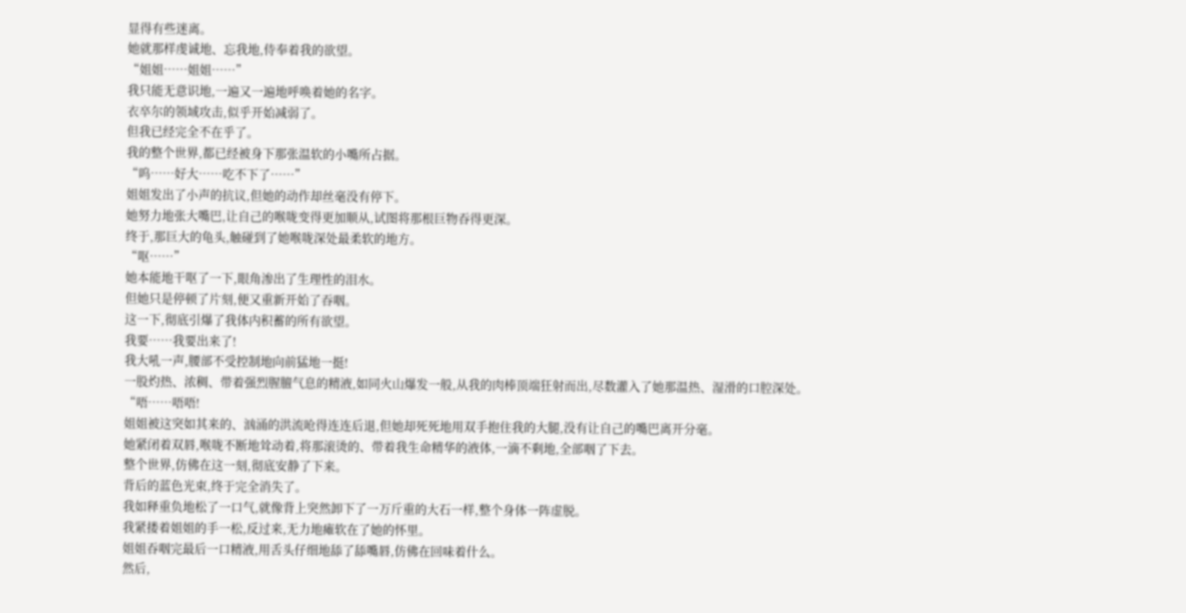显得有些迷离。
她就那样虔诚地、忘我地,侍奉着我的欲望。
“姐姐……姐姐……”
我只能无意识地,一遍又一遍地呼唤着她的名字。
衣卒尔的领域攻击,似乎开始减弱了。
但我已经完全不在乎了。
我的整个世界,都已经被身下那张温软的小嘴所占据。
“呜……好大……吃不下了……”
姐姐发出了小声的抗议,但她的动作却丝毫没有停下。
她努力地张大嘴巴,让自己的喉咙变得更加顺从,试图将那根巨物吞得更深。
终于,那巨大的龟头,触碰到了她喉咙深处最柔软的地方。
“呕……”
她本能地干呕了一下,眼角渗出了生理性的泪水。
但她只是停顿了片刻,便又重新开始了吞咽。
这一下,彻底引爆了我体内积蓄的所有欲望。
我要……我要出来了!
我大吼一声,腰部不受控制地向前猛地一挺!
一股灼热、浓稠、带着强烈腥膻气息的精液,如同火山爆发一般,从我的肉棒顶端狂射而出,尽数灌入了她那温热、湿滑的口腔深处。
“唔……唔唔!
姐姐被这突如其来的、汹涌的洪流呛得连连后退,但她却死死地用双手抱住我的大腿,没有让自己的嘴巴离开分毫。
她紧闭着双唇,喉咙不断地耸动着,将那滚烫的、带着我生命精华的液体,一滴不剩地,全部咽了下去。
整个世界,仿佛在这一刻,彻底安静了下来。
背后的蓝色光束,终于完全消失了。
我如释重负地松了一口气,就像背上突然卸下了一万斤重的大石一样,整个身体一阵虚脱。
我紧搂着姐姐的手一松,反过来,无力地瘫软在了她的怀里。
姐姐吞咽完最后一口精液,用舌头仔细地舔了舔嘴唇,仿佛在回味着什么。
然后,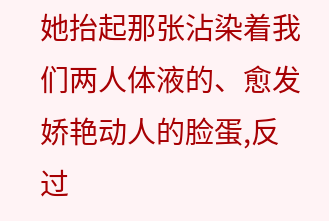她抬起那张沾染着我们两人体液的、愈发娇艳动人的脸蛋,反过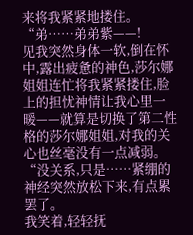来将我紧紧地搂住。
“弟……弟弟紫——!
见我突然身体一软,倒在怀中,露出疲惫的神色,莎尔娜姐姐连忙将我紧紧搂住,脸上的担忧神情让我心里一暖——就算是切换了第二性格的莎尔娜姐姐,对我的关心也丝毫没有一点减弱。
“没关系,只是……紧绷的神经突然放松下来,有点累罢了。
我笑着,轻轻抚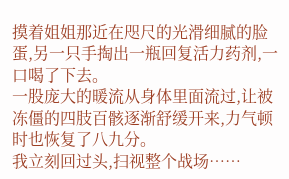摸着姐姐那近在咫尺的光滑细腻的脸蛋,另一只手掏出一瓶回复活力药剂,一口喝了下去。
一股庞大的暖流从身体里面流过,让被冻僵的四肢百骸逐渐舒缓开来,力气顿时也恢复了八九分。
我立刻回过头,扫视整个战场……